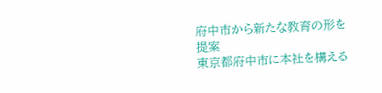府中市から新たな教育の形を提案
東京都府中市に本社を構える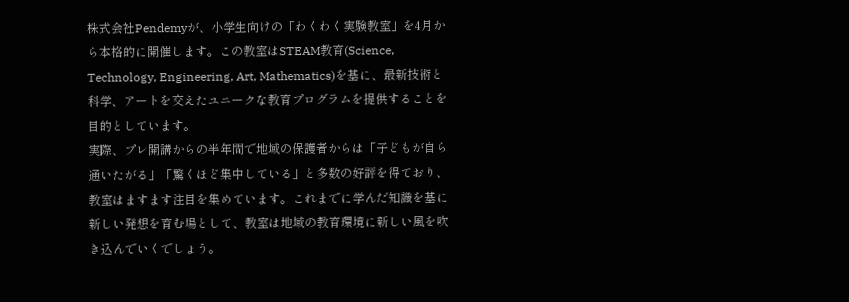株式会社Pendemyが、小学生向けの「わくわく実験教室」を4月から本格的に開催します。この教室はSTEAM教育(Science, Technology, Engineering, Art, Mathematics)を基に、最新技術と科学、アートを交えたユニークな教育プログラムを提供することを目的としています。
実際、プレ開講からの半年間で地域の保護者からは「子どもが自ら通いたがる」「驚くほど集中している」と多数の好評を得ており、教室はますます注目を集めています。これまでに学んだ知識を基に新しい発想を育む場として、教室は地域の教育環境に新しい風を吹き込んでいくでしょう。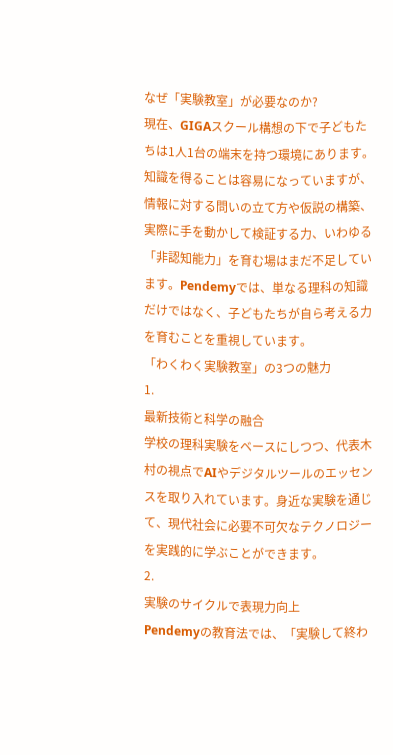なぜ「実験教室」が必要なのか?
現在、GIGAスクール構想の下で子どもたちは1人1台の端末を持つ環境にあります。知識を得ることは容易になっていますが、情報に対する問いの立て方や仮説の構築、実際に手を動かして検証する力、いわゆる「非認知能力」を育む場はまだ不足しています。Pendemyでは、単なる理科の知識だけではなく、子どもたちが自ら考える力を育むことを重視しています。
「わくわく実験教室」の3つの魅力
1.
最新技術と科学の融合
学校の理科実験をベースにしつつ、代表木村の視点でAIやデジタルツールのエッセンスを取り入れています。身近な実験を通じて、現代社会に必要不可欠なテクノロジーを実践的に学ぶことができます。
2.
実験のサイクルで表現力向上
Pendemyの教育法では、「実験して終わ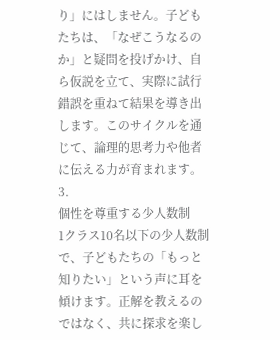り」にはしません。子どもたちは、「なぜこうなるのか」と疑問を投げかけ、自ら仮説を立て、実際に試行錯誤を重ねて結果を導き出します。このサイクルを通じて、論理的思考力や他者に伝える力が育まれます。
3.
個性を尊重する少人数制
1クラス10名以下の少人数制で、子どもたちの「もっと知りたい」という声に耳を傾けます。正解を教えるのではなく、共に探求を楽し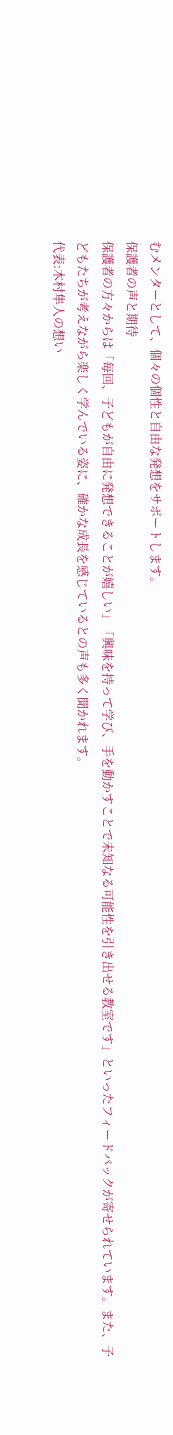むメンターとして、個々の個性と自由な発想をサポートします。
保護者の声と期待
保護者の方々からは「毎回、子どもが自由に発想できることが嬉しい」「興味を持って学び、手を動かすことで未知なる可能性を引き出せる教室です」といったフィードバックが寄せられています。また、子どもたちが考えながら楽しく学んでいる姿に、確かな成長を感じているとの声も多く聞かれます。
代表:木村隼人の想い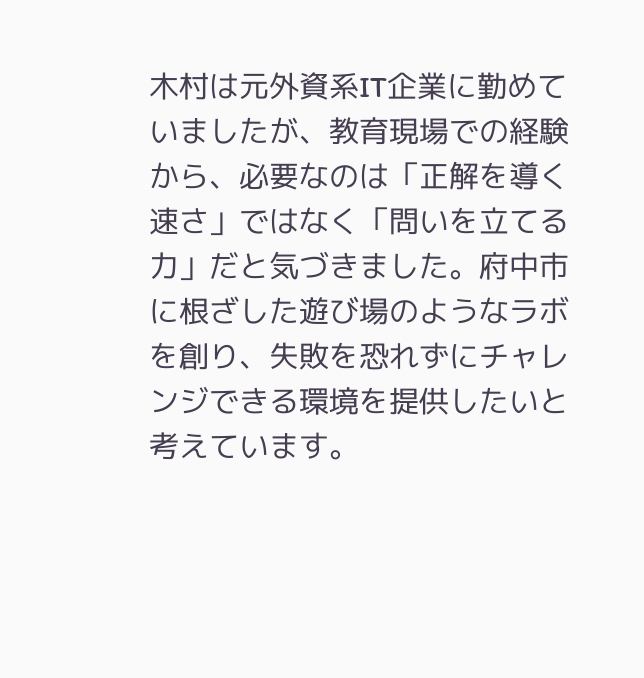木村は元外資系IT企業に勤めていましたが、教育現場での経験から、必要なのは「正解を導く速さ」ではなく「問いを立てる力」だと気づきました。府中市に根ざした遊び場のようなラボを創り、失敗を恐れずにチャレンジできる環境を提供したいと考えています。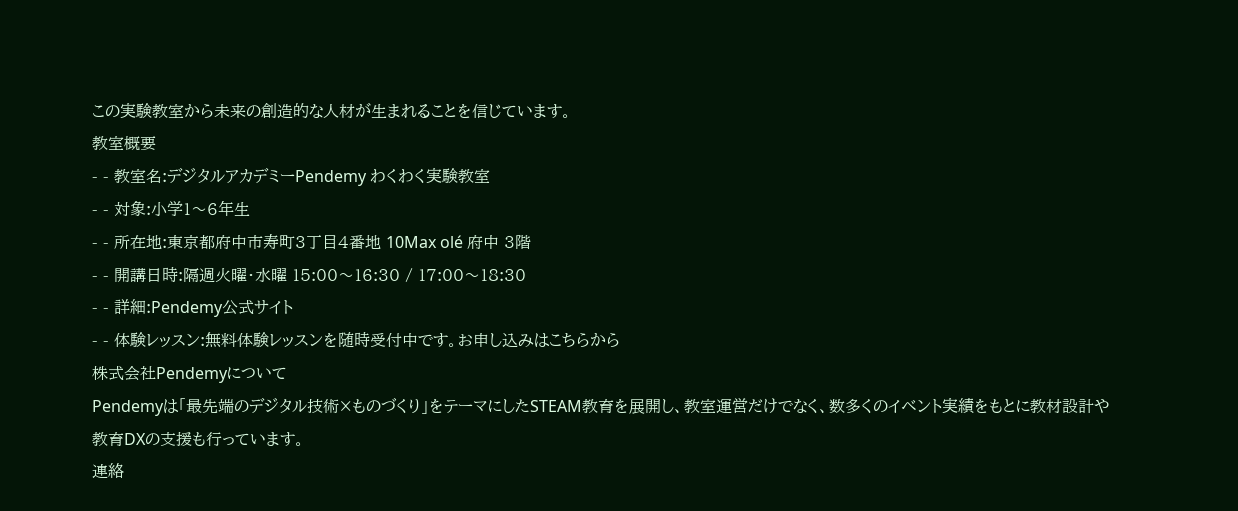この実験教室から未来の創造的な人材が生まれることを信じています。
教室概要
- - 教室名:デジタルアカデミーPendemy わくわく実験教室
- - 対象:小学1〜6年生
- - 所在地:東京都府中市寿町3丁目4番地 10Max olé 府中 3階
- - 開講日時:隔週火曜・水曜 15:00〜16:30 / 17:00〜18:30
- - 詳細:Pendemy公式サイト
- - 体験レッスン:無料体験レッスンを随時受付中です。お申し込みはこちらから
株式会社Pendemyについて
Pendemyは「最先端のデジタル技術×ものづくり」をテーマにしたSTEAM教育を展開し、教室運営だけでなく、数多くのイベント実績をもとに教材設計や教育DXの支援も行っています。
連絡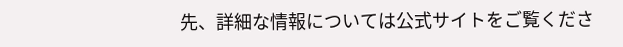先、詳細な情報については公式サイトをご覧くださ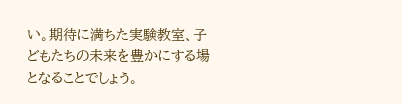い。期待に満ちた実験教室、子どもたちの未来を豊かにする場となることでしょう。